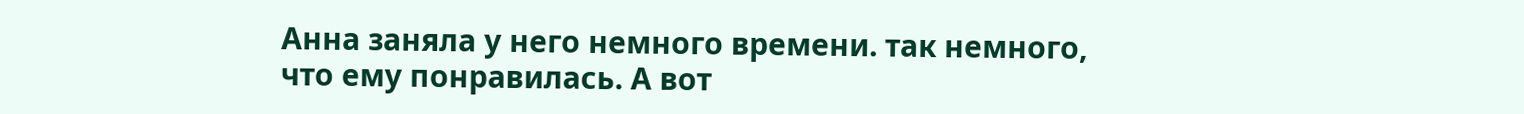Анна заняла у него немного времени. так немного, что ему понравилась. А вот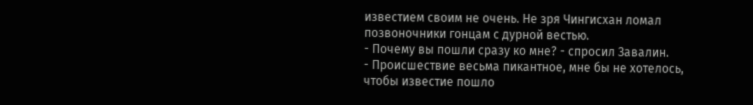известием своим не очень. Не зря Чингисхан ломал позвоночники гонцам с дурной вестью.
- Почему вы пошли сразу ко мне? - спросил Завалин.
- Происшествие весьма пикантное, мне бы не хотелось, чтобы известие пошло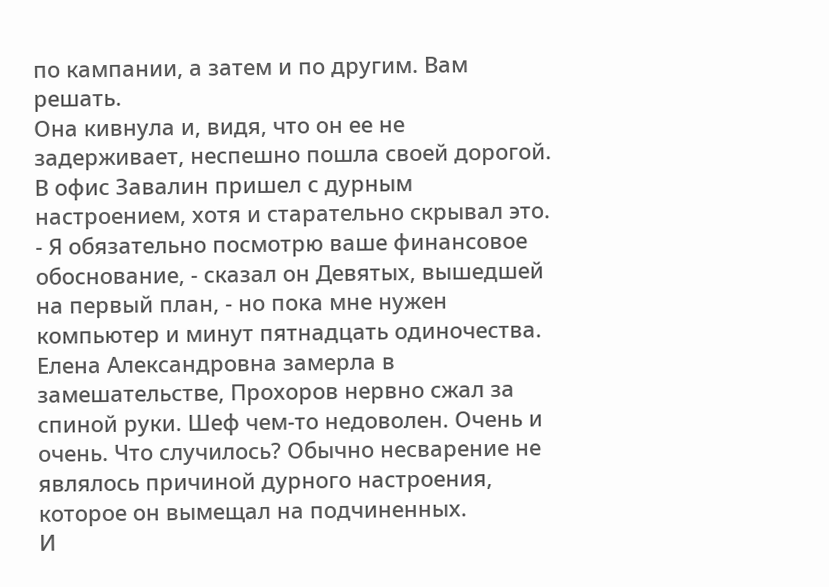по кампании, а затем и по другим. Вам решать.
Она кивнула и, видя, что он ее не задерживает, неспешно пошла своей дорогой.
В офис Завалин пришел с дурным настроением, хотя и старательно скрывал это.
- Я обязательно посмотрю ваше финансовое обоснование, - сказал он Девятых, вышедшей на первый план, - но пока мне нужен компьютер и минут пятнадцать одиночества.
Елена Александровна замерла в замешательстве, Прохоров нервно сжал за спиной руки. Шеф чем-то недоволен. Очень и очень. Что случилось? Обычно несварение не являлось причиной дурного настроения, которое он вымещал на подчиненных.
И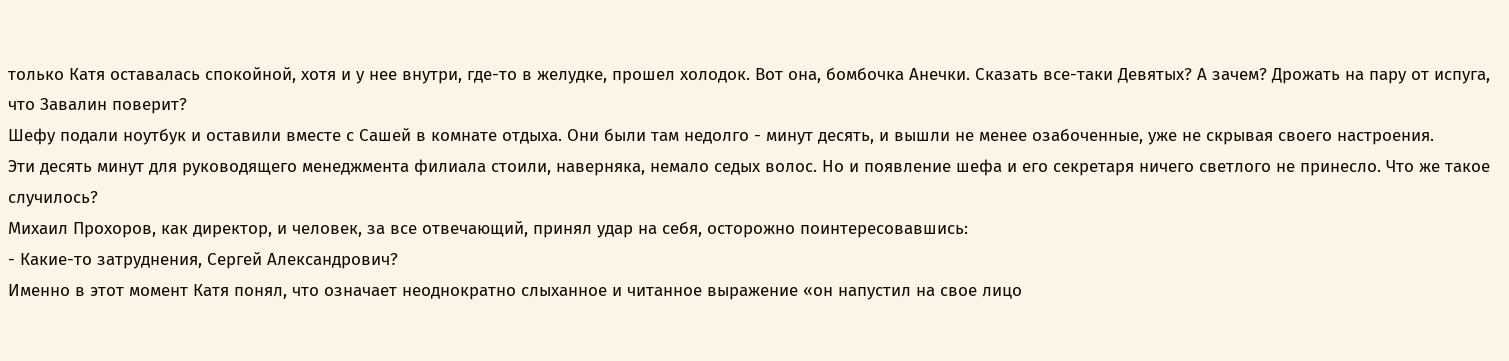только Катя оставалась спокойной, хотя и у нее внутри, где-то в желудке, прошел холодок. Вот она, бомбочка Анечки. Сказать все-таки Девятых? А зачем? Дрожать на пару от испуга, что Завалин поверит?
Шефу подали ноутбук и оставили вместе с Сашей в комнате отдыха. Они были там недолго - минут десять, и вышли не менее озабоченные, уже не скрывая своего настроения.
Эти десять минут для руководящего менеджмента филиала стоили, наверняка, немало седых волос. Но и появление шефа и его секретаря ничего светлого не принесло. Что же такое случилось?
Михаил Прохоров, как директор, и человек, за все отвечающий, принял удар на себя, осторожно поинтересовавшись:
- Какие-то затруднения, Сергей Александрович?
Именно в этот момент Катя понял, что означает неоднократно слыханное и читанное выражение «он напустил на свое лицо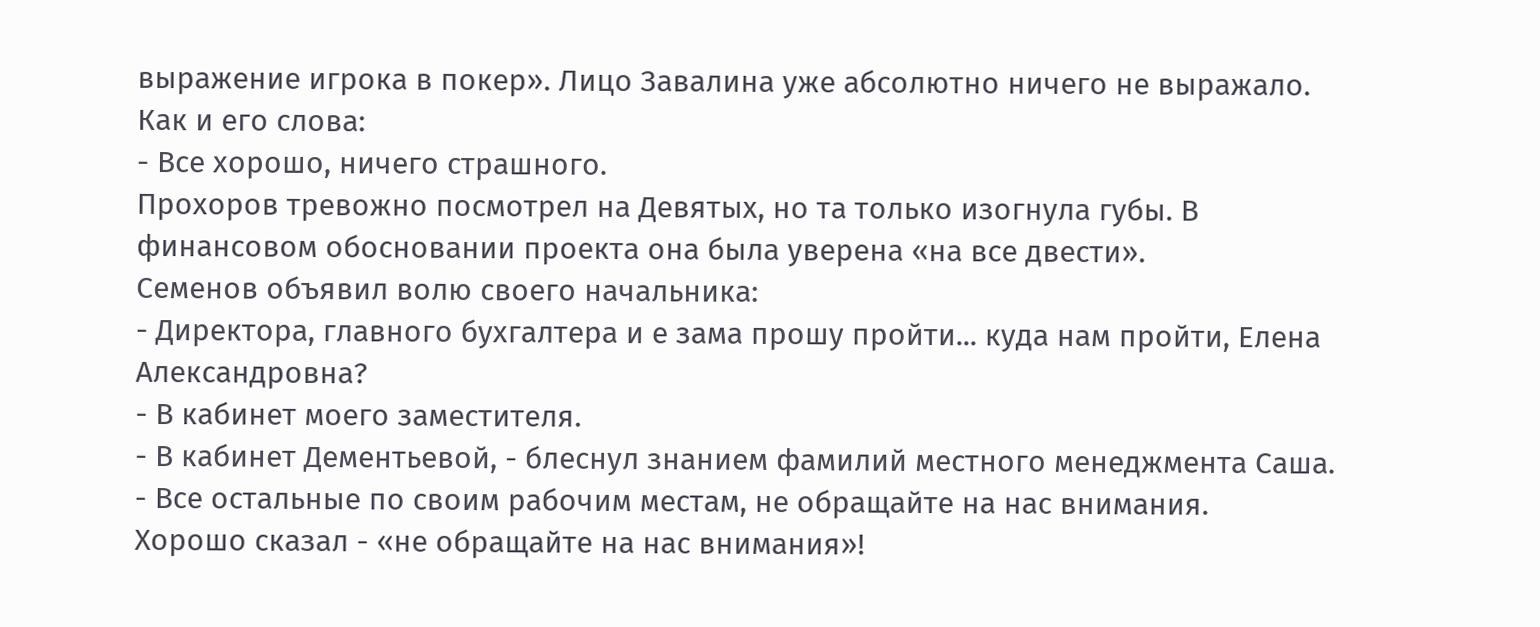выражение игрока в покер». Лицо Завалина уже абсолютно ничего не выражало. Как и его слова:
- Все хорошо, ничего страшного.
Прохоров тревожно посмотрел на Девятых, но та только изогнула губы. В финансовом обосновании проекта она была уверена «на все двести».
Семенов объявил волю своего начальника:
- Директора, главного бухгалтера и е зама прошу пройти... куда нам пройти, Елена Александровна?
- В кабинет моего заместителя.
- В кабинет Дементьевой, - блеснул знанием фамилий местного менеджмента Саша. - Все остальные по своим рабочим местам, не обращайте на нас внимания.
Хорошо сказал - «не обращайте на нас внимания»!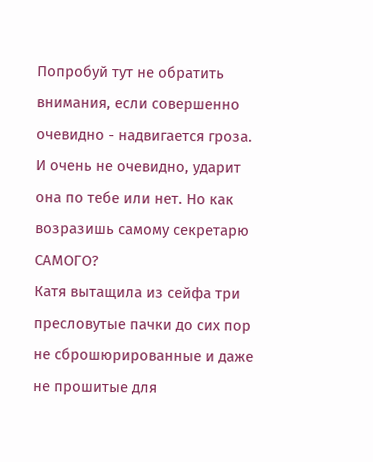Попробуй тут не обратить внимания, если совершенно очевидно - надвигается гроза. И очень не очевидно, ударит она по тебе или нет. Но как возразишь самому секретарю САМОГО?
Катя вытащила из сейфа три пресловутые пачки до сих пор не сброшюрированные и даже не прошитые для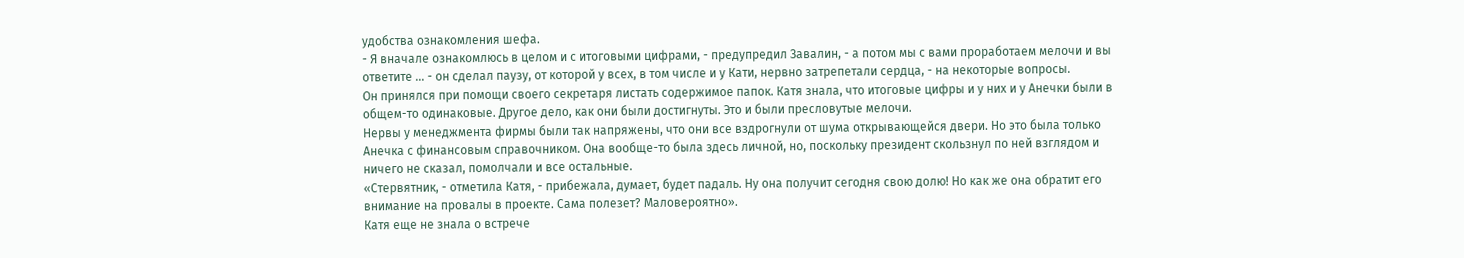удобства ознакомления шефа.
- Я вначале ознакомлюсь в целом и с итоговыми цифрами, - предупредил Завалин, - а потом мы с вами проработаем мелочи и вы ответите ... - он сделал паузу, от которой у всех, в том числе и у Кати, нервно затрепетали сердца, - на некоторые вопросы.
Он принялся при помощи своего секретаря листать содержимое папок. Катя знала, что итоговые цифры и у них и у Анечки были в общем-то одинаковые. Другое дело, как они были достигнуты. Это и были пресловутые мелочи.
Нервы у менеджмента фирмы были так напряжены, что они все вздрогнули от шума открывающейся двери. Но это была только Анечка с финансовым справочником. Она вообще-то была здесь личной, но, поскольку президент скользнул по ней взглядом и ничего не сказал, помолчали и все остальные.
«Стервятник, - отметила Катя, - прибежала, думает, будет падаль. Ну она получит сегодня свою долю! Но как же она обратит его внимание на провалы в проекте. Сама полезет? Маловероятно».
Катя еще не знала о встрече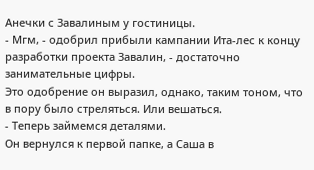Анечки с Завалиным у гостиницы.
- Мгм, - одобрил прибыли кампании Ита-лес к концу разработки проекта Завалин, - достаточно занимательные цифры.
Это одобрение он выразил, однако, таким тоном, что в пору было стреляться. Или вешаться.
- Теперь займемся деталями.
Он вернулся к первой папке, а Саша в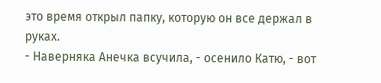это время открыл папку, которую он все держал в руках.
- Наверняка Анечка всучила, - осенило Катю, - вот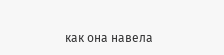как она навела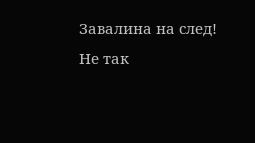Завалина на след!
Не так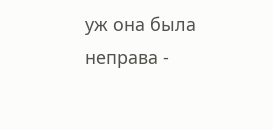уж она была неправа -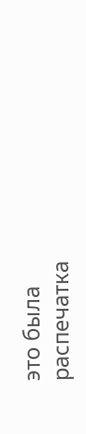это была распечатка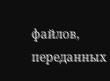файлов, переданных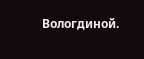Вологдиной.